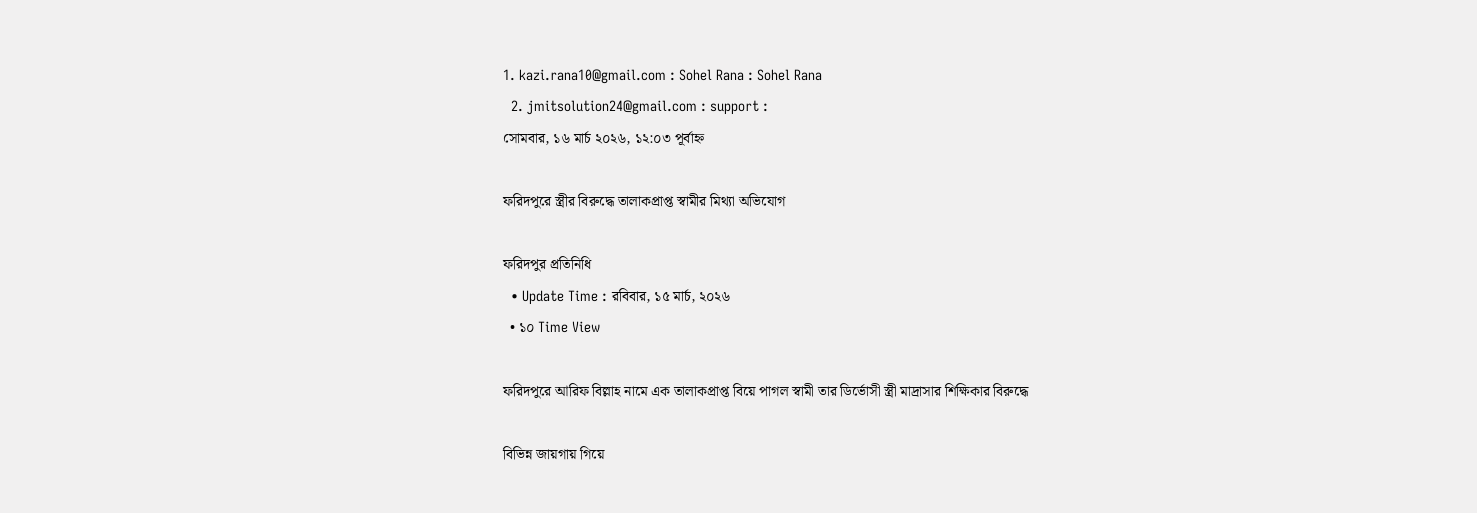1. kazi.rana10@gmail.com : Sohel Rana : Sohel Rana
  2. jmitsolution24@gmail.com : support :
সোমবার, ১৬ মার্চ ২০২৬, ১২:০৩ পূর্বাহ্ন

ফরিদপুরে স্ত্রীর বিরুদ্ধে তালাকপ্রাপ্ত স্বামীর মিথ্যা অভিযোগ

ফরিদপুর প্রতিনিধি
  • Update Time : রবিবার, ১৫ মার্চ, ২০২৬
  • ১০ Time View

ফরিদপুরে আরিফ বিল্লাহ নামে এক তালাকপ্রাপ্ত বিয়ে পাগল স্বামী তার ডির্ভোসী স্ত্রী মাদ্রাসার শিক্ষিকার বিরুদ্ধে

বিভিন্ন জায়গায় গিয়ে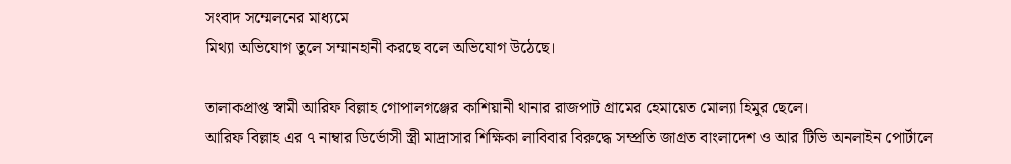সংবাদ সম্মেলনের মাধ্যমে
মিথ্যা অভিযোগ তুলে সম্মানহানী করছে বলে অভিযোগ উঠেছে।

তালাকপ্রাপ্ত স্বামী আরিফ বিল্লাহ গোপালগঞ্জের কাশিয়ানী থানার রাজপাট গ্রামের হেমায়েত মোল্যা হিমুর ছেলে।
আরিফ বিল্লাহ এর ৭ নাম্বার ডির্ভোসী স্ত্রী মাদ্রাসার শিক্ষিকা লাবিবার বিরুদ্ধে সম্প্রতি জাগ্রত বাংলাদেশ ও আর টিভি অনলাইন পোর্টালে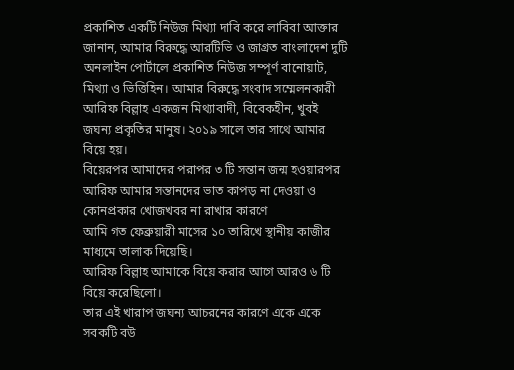প্রকাশিত একটি নিউজ মিথ্যা দাবি করে লাবিবা আক্তার জানান, আমার বিরুদ্ধে আরটিভি ও জাগ্রত বাংলাদেশ দুটি অনলাইন পোর্টালে প্রকাশিত নিউজ সম্পূর্ণ বানোয়াট, মিথ্যা ও ভিত্তিহিন। আমার বিরুদ্ধে সংবাদ সম্মেলনকারী আরিফ বিল্লাহ একজন মিথ্যাবাদী, বিবেকহীন, খুবই জঘন্য প্রকৃতির মানুষ। ২০১৯ সালে তার সাথে আমার বিয়ে হয়।
বিয়েরপর আমাদের পরাপর ৩ টি সন্তান জন্ম হওয়ারপর আরিফ আমার সন্তানদের ভাত কাপড় না দেওয়া ও কোনপ্রকার খোজখবর না রাখার কারণে
আমি গত ফেব্রুয়ারী মাসের ১০ তারিখে স্থানীয় কাজীর মাধ্যমে তালাক দিয়েছি।
আরিফ বিল্লাহ আমাকে বিয়ে করার আগে আরও ৬ টি বিয়ে করেছিলো।
তার এই খারাপ জঘন্য আচরনের কারণে একে একে সবকটি বউ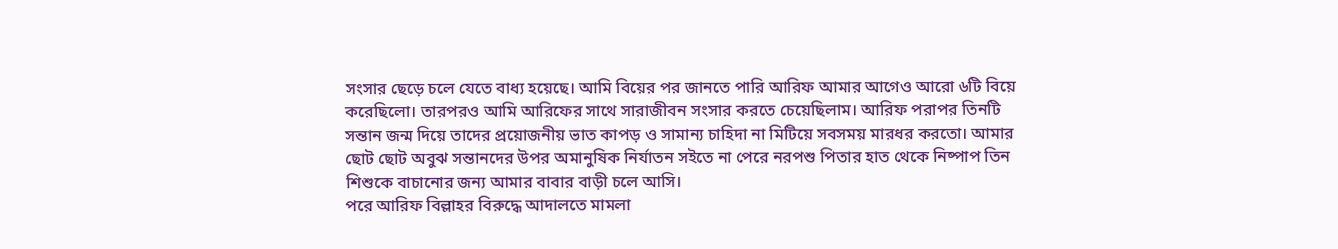সংসার ছেড়ে চলে যেতে বাধ্য হয়েছে। আমি বিয়ের পর জানতে পারি আরিফ আমার আগেও আরো ৬টি বিয়ে করেছিলো। তারপরও আমি আরিফের সাথে সারাজীবন সংসার করতে চেয়েছিলাম। আরিফ পরাপর তিনটি সন্তান জন্ম দিয়ে তাদের প্রয়োজনীয় ভাত কাপড় ও সামান্য চাহিদা না মিটিয়ে সবসময় মারধর করতো। আমার ছোট ছোট অবুঝ সন্তানদের উপর অমানুষিক নির্যাতন সইতে না পেরে নরপশু পিতার হাত থেকে নিষ্পাপ তিন শিশুকে বাচানোর জন্য আমার বাবার বাড়ী চলে আসি।
পরে আরিফ বিল্লাহর বিরুদ্ধে আদালতে মামলা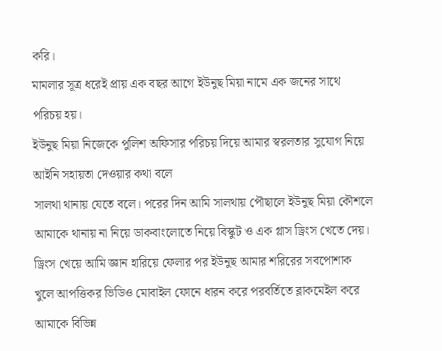করি।
মামলার সূত্র ধরেই প্রায় এক বছর আগে ইউনুছ মিয়া নামে এক জনের সাথে পরিচয় হয়।
ইউনুছ মিয়া নিজেকে পুলিশ অফিসার পরিচয় দিয়ে আমার স্বরলতার সুযোগ নিয়ে আইনি সহায়তা দেওয়ার কথা বলে
সালথা থানায় যেতে বলে। পরের দিন আমি সালথায় পৌছালে ইউনুছ মিয়া কৌশলে আমাকে থানায় না নিয়ে ডাকবাংলোতে নিয়ে বিস্কুট ও এক গ্লাস ড্রিংস খেতে দেয়। ড্রিংস খেয়ে আমি জ্ঞান হারিয়ে ফেলার পর ইউনুছ আমার শরিরের সবপোশাক খুলে আপত্তিকর ভিডিও মোবাইল ফোনে ধারন করে পরবর্তিতে ব্লাকমেইল করে আমাকে বিভিন্ন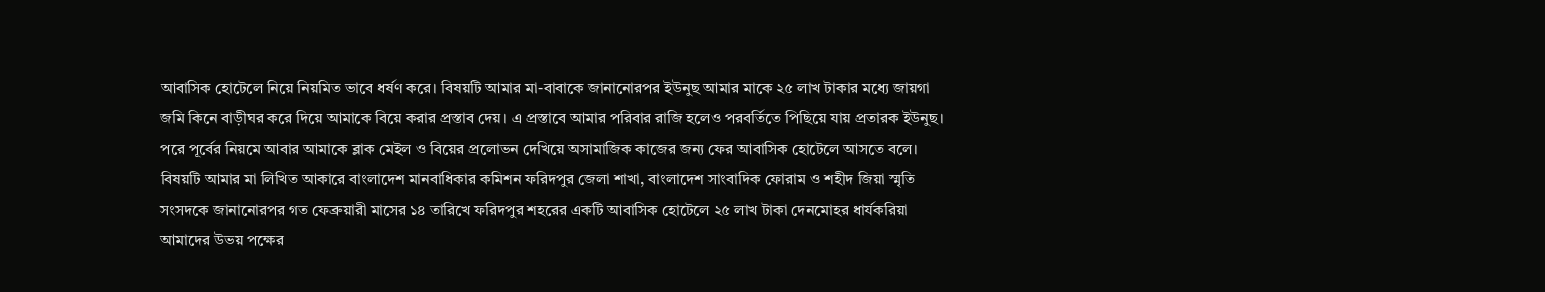আবাসিক হোটেলে নিয়ে নিয়মিত ভাবে ধর্ষণ করে। বিষয়টি আমার মা-বাবাকে জানানোরপর ইউনুছ আমার মাকে ২৫ লাখ টাকার মধ্যে জায়গা জমি কিনে বাড়ীঘর করে দিয়ে আমাকে বিয়ে করার প্রস্তাব দেয়। এ প্রস্তাবে আমার পরিবার রাজি হলেও পরবর্তিতে পিছিয়ে যায় প্রতারক ইউনুছ। পরে পূর্বের নিয়মে আবার আমাকে ব্লাক মেইল ও বিয়ের প্রলোভন দেখিয়ে অসামাজিক কাজের জন্য ফের আবাসিক হোটেলে আসতে বলে।
বিষয়টি আমার মা লিখিত আকারে বাংলাদেশ মানবাধিকার কমিশন ফরিদপুর জেলা শাখা, বাংলাদেশ সাংবাদিক ফোরাম ও শহীদ জিয়া স্মৃতি সংসদকে জানানোরপর গত ফেব্রুয়ারী মাসের ১৪ তারিখে ফরিদপুর শহরের একটি আবাসিক হোটেলে ২৫ লাখ টাকা দেনমোহর ধার্যকরিয়া
আমাদের উভয় পক্ষের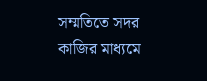সম্মতিতে সদর কাজির মাধ্যমে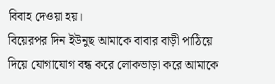বিবাহ দেওয়া হয়।
বিয়েরপর দিন ইউনুছ আমাকে বাবার বাড়ী পাঠিয়ে দিয়ে যোগাযোগ বন্ধ করে লোকভাড়া করে আমাকে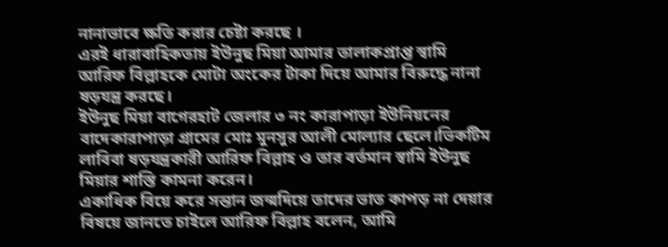নানাভাবে ক্ষতি করার চেষ্টা করছে ।
এরই ধারাবাহিকতায় ইউনুছ মিয়া আমার তালাকপ্রাপ্ত স্বামি আরিফ বিল্লাহকে মোটা অংকের টাকা দিয়ে আমার বিরুদ্ধে নানা ষড়যন্ত্র করছে।
ইউনুছ মিয়া বাগেরহাট জেলার ৩ নং কারাপাড়া ইউনিয়নের বাদেকারাপাড়া গ্রামের মোঃ মুনসুর আলী মোল্যার ছেলে।ভিকটিম লাবিবা ষড়যন্ত্রকারী আরিফ বিল্লাহ ও তার বর্তমান স্বামি ইউনুছ মিয়ার শাস্তি কামনা করেন।
একাধিক বিয়ে করে সন্তান জন্মদিয়ে তাদের ভাত কাপড় না দেয়ার বিষয়ে জানতে চাইলে আরিফ বিল্লাহ বলেন, আমি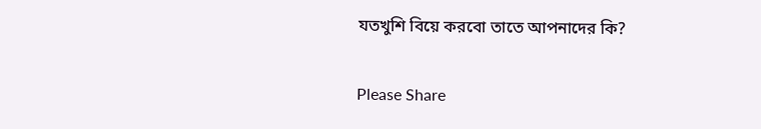যতখুশি বিয়ে করবো তাতে আপনাদের কি?

Please Share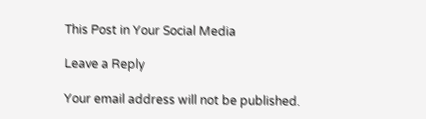This Post in Your Social Media

Leave a Reply

Your email address will not be published.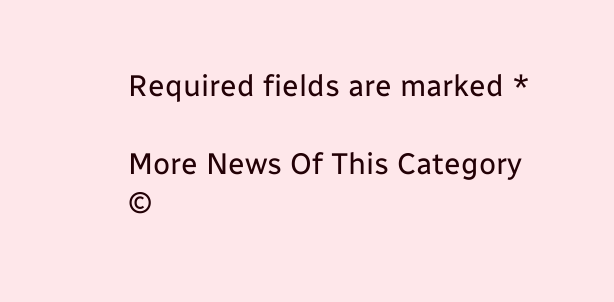Required fields are marked *

More News Of This Category
©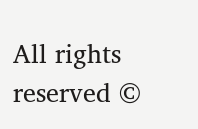All rights reserved ©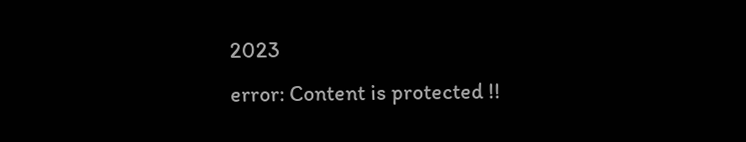2023
error: Content is protected !!